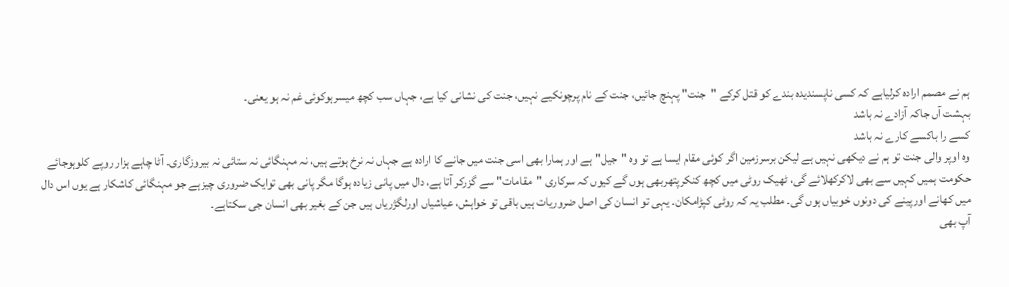ہم نے مصمم ارادہ کرلیاہے کہ کسی ناپسندیدہ بندے کو قتل کرکے "جنت" پہنچ جائیں، جنت کے نام پرچونکیے نہیں، جنت کی نشانی کیا ہے، جہاں سب کچھ میسرہوکوئی غم نہ ہو یعنی۔
بہشت آں جاکہ آزادے نہ باشد
کسے را باکسے کارے نہ باشد
وہ اوپر والی جنت تو ہم نے دیکھی نہیں ہے لیکن برسرزمین اگر کوئی مقام ایسا ہے تو وہ "جیل"ہے اور ہمارا بھی اسی جنت میں جانے کا ارادہ ہے جہاں نہ نرخ ہوتے ہیں، نہ مہنگائی نہ ستائی نہ بیروزگاری۔ آٹا چاہے ہزار روپے کلوہوجائے حکومت ہمیں کہیں سے بھی لاکرکھلائے گی، ٹھیک روٹی میں کچھ کنکرپتھربھی ہوں گے کیوں کہ سرکاری "مقامات" سے گزرکر آتا ہے، دال میں پانی زیادہ ہوگا مگر پانی بھی توایک ضروری چیزہے جو مہنگائی کاشکار ہے یوں اس دال میں کھانے اورپینے کی دونوں خوبیاں ہوں گی۔ مطلب یہ کہ روٹی کپڑامکان۔ یہی تو انسان کی اصل ضروریات ہیں باقی تو خواہش، عیاشیاں اورلگژریاں ہیں جن کے بغیر بھی انسان جی سکتاہے۔
آپ بھی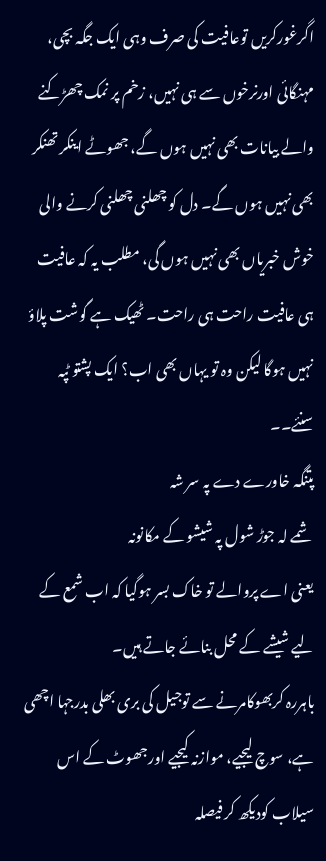اگرغورکریں توعافیت کی صرف وہی ایک جگہ بچی، مہنگائی اورنرخوں سے ہی نہیں، زخم پر نمک چھڑکنے والے بیانات بھی نہیں ہوں گے، جھوٹے اینکر تھنکر بھی نہیں ہوں گے۔ دل کو چھلنی چھلنی کرنے والی خوش خبریاں بھی نہیں ہوں گی، مطلب یہ کہ عافیت ہی عافیت راحت ہی راحت۔ ٹھیک ہے گوشت پلاؤ نہیں ہوگا لیکن وہ تو یہاں بھی اب؟ ایک پشتو ٹپہ سنئے۔۔
پتنگہ خاورے دے پہ سر شہ
شمے لہ جوڑ شول پہ شیشو کے مکانونہ
یعنی اے پروالے تو خاک بسر ہوگیا کہ اب شمع کے لیے شیشے کے محل بنائے جاتے ہیں۔
باہررہ کربھوکامرنے سے توجیل کی بری بھلی بدرجہا اچھی ہے، سوچ لیجیے، موازنہ کیجیے اورجھوٹ کے اس سیلاب کودیکھ کر فیصلہ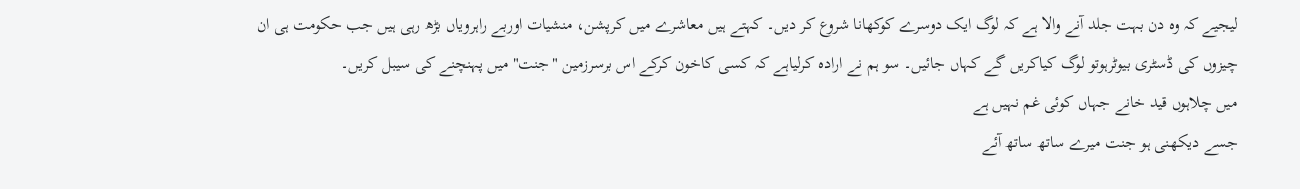لیجیے کہ وہ دن بہت جلد آنے والا ہے کہ لوگ ایک دوسرے کوکھانا شروع کر دیں۔ کہتے ہیں معاشرے میں کرپشن، منشیات اوربے راہرویاں بڑھ رہی ہیں جب حکومت ہی ان چیزوں کی ڈسٹری بیوٹرہوتو لوگ کیاکریں گے کہاں جائیں۔ سو ہم نے ارادہ کرلیاہے کہ کسی کاخون کرکے اس برسرزمین "جنت" میں پہنچنے کی سیبل کریں۔
میں چلاہوں قید خانے جہاں کوئی غم نہیں ہے
جسے دیکھنی ہو جنت میرے ساتھ ساتھ آئے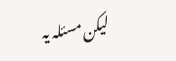لیکن مسئلہ یہ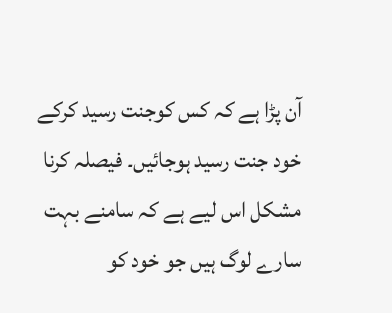آن پڑا ہے کہ کس کوجنت رسید کرکے خود جنت رسید ہوجائیں۔ فیصلہ کرنا مشکل اس لیے ہے کہ سامنے بہت سارے لوگ ہیں جو خود کو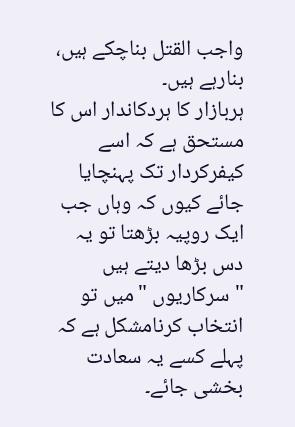واجب القتل بناچکے ہیں، بنارہے ہیں۔
ہربازار کا ہردکاندار اس کا مستحق ہے کہ اسے کیفرکردار تک پہنچایا جائے کیوں کہ وہاں جب ایک روپیہ بڑھتا تو یہ دس بڑھا دیتے ہیں "سرکاریوں " میں تو انتخاب کرنامشکل ہے کہ پہلے کسے یہ سعادت بخشی جائے۔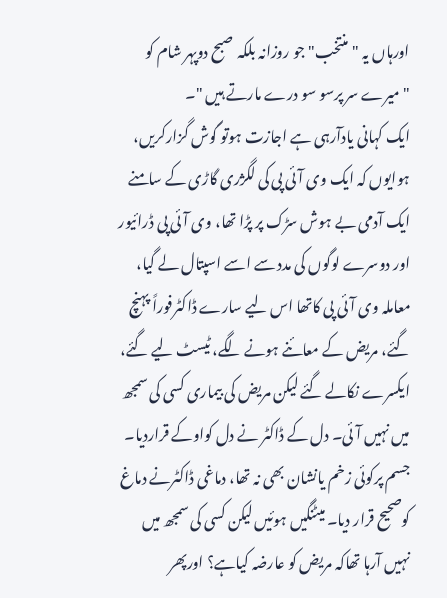اورہاں یہ "منتخب"جو روزانہ بلکہ صبح دوپہر شام کو "میرے سر پرسو سو درے مارتے ہیں "۔
ایک کہانی یادآرہی ہے اجازت ہوتو گوش گزارکریں، ہوایوں کہ ایک وی آئی پی کی لگژری گاڑی کے سامنے ایک آدمی بے ہوش سڑک پر پڑا تھا، وی آئی پی ڈرائیور اور دوسرے لوگوں کی مدد سے اسے اسپتال لے گیا، معاملہ وی آئی پی کاتھا اس لیے سارے ڈاکٹرفوراً پہنچ گئے، مریض کے معائنے ہونے لگے، ٹیسٹ لیے گئے، ایکسرے نکالے گئے لیکن مریض کی بیماری کسی کی سمجھ میں نہیں آئی۔ دل کے ڈاکٹر نے دل کواوکے قراردیا۔ جسم پرکوئی زخم یانشان بھی نہ تھا، دماغی ڈاکٹرنے دماغ کوصحیح قرار دیا۔ میٹنگیں ہوئیں لیکن کسی کی سمجھ میں نہیں آرہا تھاکہ مریض کو عارضہ کیاہے؟ اورپھر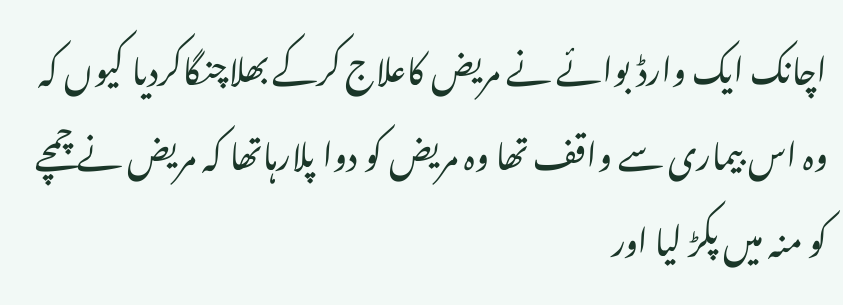اچانک ایک وارڈ بوائے نے مریض کاعلاج کرکے بھلاچنگاکردیا کیوں کہ وہ اس بیماری سے واقف تھا وہ مریض کو دوا پلارہاتھا کہ مریض نے چمچے کو منہ میں پکڑ لیا اور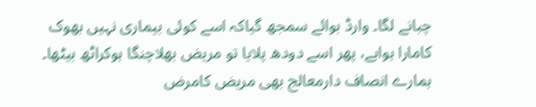چبانے لگا۔ وارڈ بوائے سمجھ گیاکہ اسے کوئی بیماری نہیں بھوک کامارا ہواہے، پھر اسے دودھ پلایا تو مریض بھلاچنگا ہوکراٹھ بیٹھا۔
ہمارے انصاف دارمعالج بھی مریض کامرض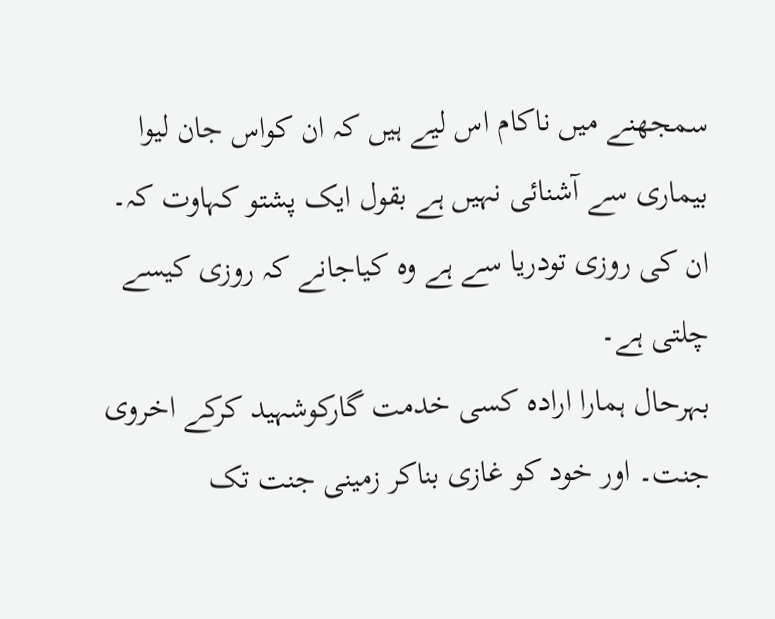سمجھنے میں ناکام اس لیے ہیں کہ ان کواس جان لیوا بیماری سے آشنائی نہیں ہے بقول ایک پشتو کہاوت کہ۔
ان کی روزی تودریا سے ہے وہ کیاجانے کہ روزی کیسے چلتی ہے۔
بہرحال ہمارا ارادہ کسی خدمت گارکوشہید کرکے اخروی جنت۔ اور خود کو غازی بناکر زمینی جنت تک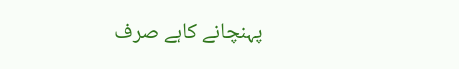پہنچانے کاہے صرف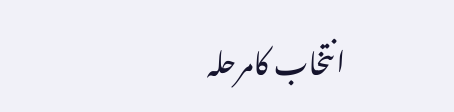انتخاب کامرحلہ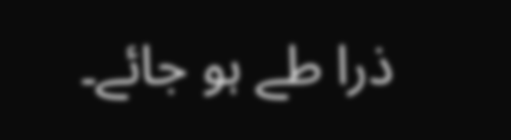ذرا طے ہو جائے۔